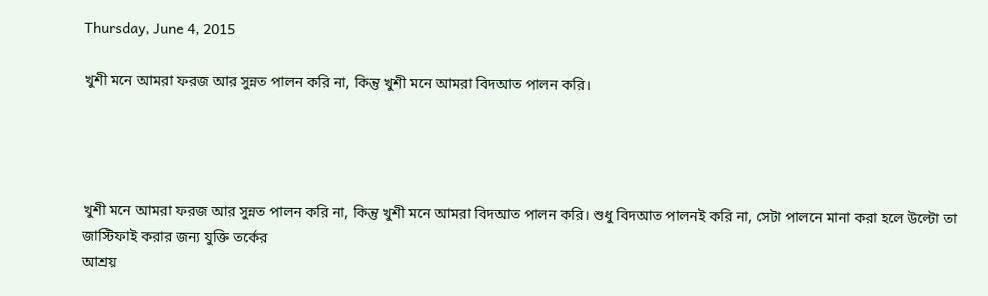Thursday, June 4, 2015

খুশী মনে আমরা ফরজ আর সুন্নত পালন করি না, কিন্তু খুশী মনে আমরা বিদআত পালন করি।




খুশী মনে আমরা ফরজ আর সুন্নত পালন করি না, কিন্তু খুশী মনে আমরা বিদআত পালন করি। শুধু বিদআত পালনই করি না, সেটা পালনে মানা করা হলে উল্টো তা
জাস্টিফাই করার জন্য যুক্তি তর্কের
আশ্রয়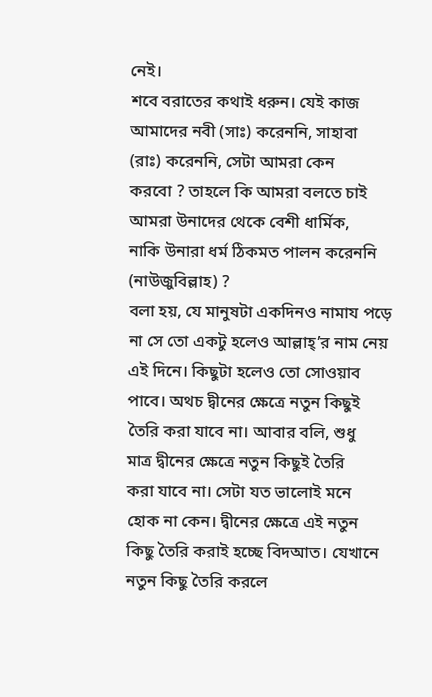নেই।
শবে বরাতের কথাই ধরুন। যেই কাজ
আমাদের নবী (সাঃ) করেননি, সাহাবা
(রাঃ) করেননি, সেটা আমরা কেন
করবো ? তাহলে কি আমরা বলতে চাই
আমরা উনাদের থেকে বেশী ধার্মিক,
নাকি উনারা ধর্ম ঠিকমত পালন করেননি
(নাউজুবিল্লাহ) ?
বলা হয়, যে মানুষটা একদিনও নামায পড়ে
না সে তো একটু হলেও আল্লাহ্’র নাম নেয়
এই দিনে। কিছুটা হলেও তো সোওয়াব
পাবে। অথচ দ্বীনের ক্ষেত্রে নতুন কিছুই
তৈরি করা যাবে না। আবার বলি, শুধু
মাত্র দ্বীনের ক্ষেত্রে নতুন কিছুই তৈরি
করা যাবে না। সেটা যত ভালোই মনে
হোক না কেন। দ্বীনের ক্ষেত্রে এই নতুন
কিছু তৈরি করাই হচ্ছে বিদআত। যেখানে
নতুন কিছু তৈরি করলে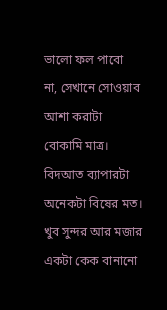ভালো ফল পাবো
না, সেখানে সোওয়াব আশা করাটা
বোকামি মাত্র।
বিদআত ব্যাপারটা অনেকটা বিষের মত।
খুব সুন্দর আর মজার একটা কেক বানানো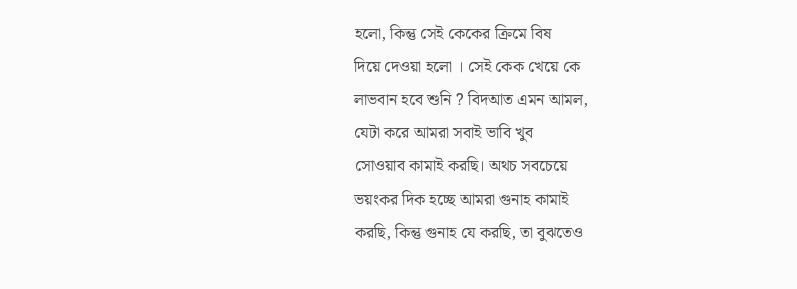হলো, কিন্তু সেই কেকের ক্রিমে বিষ
দিয়ে দেওয়া হলো । সেই কেক খেয়ে কে
লাভবান হবে শুনি ? বিদআত এমন আমল,
যেটা করে আমরা সবাই ভাবি খুব
সোওয়াব কামাই করছি। অথচ সবচেয়ে
ভয়ংকর দিক হচ্ছে আমরা গুনাহ কামাই
করছি, কিন্তু গুনাহ যে করছি, তা বুঝতেও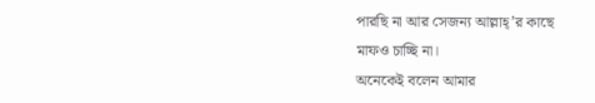পারছি না আর সেজন্য আল্লাহ্’র কাছে
মাফও চাচ্ছি না।
অনেকেই বলেন আমার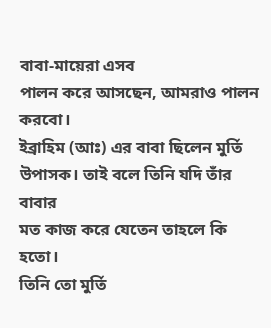বাবা-মায়েরা এসব
পালন করে আসছেন, আমরাও পালন করবো।
ইব্রাহিম (আঃ) এর বাবা ছিলেন মুর্তি
উপাসক। তাই বলে তিনি যদি তাঁর বাবার
মত কাজ করে যেতেন তাহলে কি হতো।
তিনি তো মুর্তি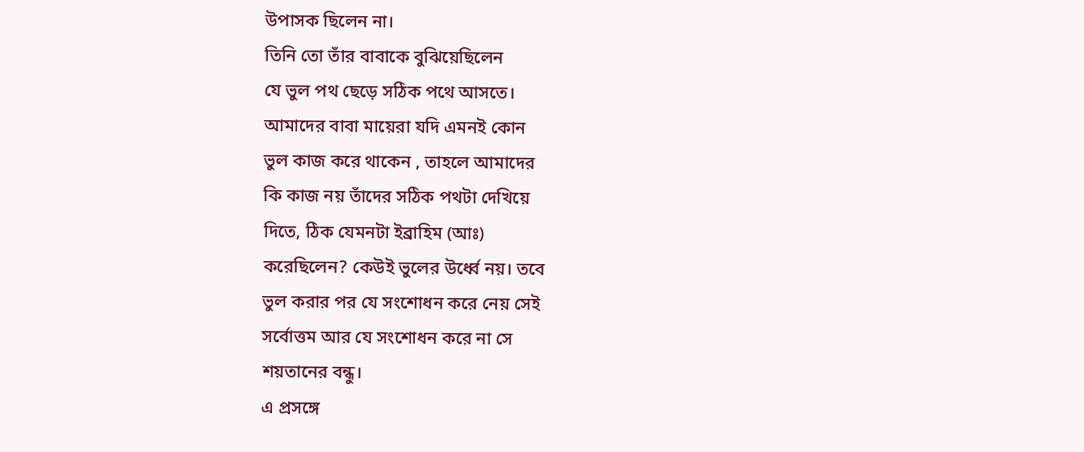উপাসক ছিলেন না।
তিনি তো তাঁর বাবাকে বুঝিয়েছিলেন
যে ভুল পথ ছেড়ে সঠিক পথে আসতে।
আমাদের বাবা মায়েরা যদি এমনই কোন
ভুল কাজ করে থাকেন , তাহলে আমাদের
কি কাজ নয় তাঁদের সঠিক পথটা দেখিয়ে
দিতে, ঠিক যেমনটা ইব্রাহিম (আঃ)
করেছিলেন? কেউই ভুলের উর্ধ্বে নয়। তবে
ভুল করার পর যে সংশোধন করে নেয় সেই
সর্বোত্তম আর যে সংশোধন করে না সে
শয়তানের বন্ধু।
এ প্রসঙ্গে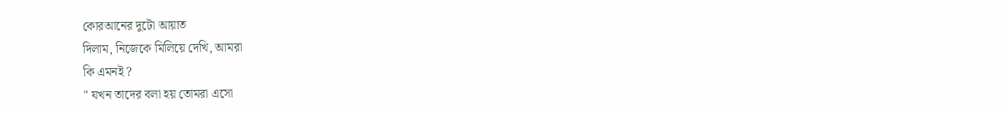কোরআনের দুটো আয়াত
দিলাম, নিজেকে মিলিয়ে দেখি, আমরা
কি এমনই ?
" যখন তাদের বলা হয় তোমরা এসো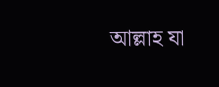আল্লাহ যা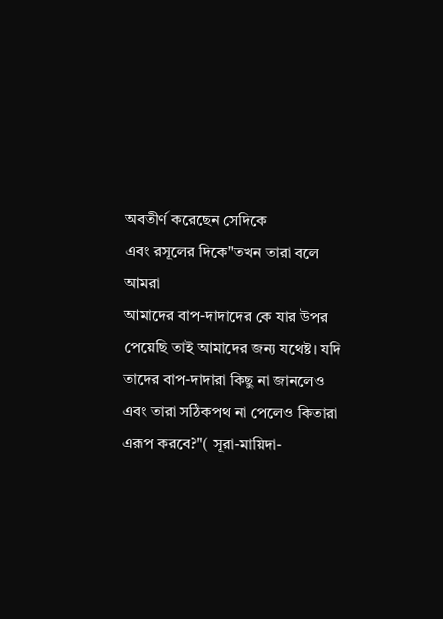অবতীর্ণ করেছেন সেদিকে
এবং রসূলের দিকে"তখন তারা বলে আমরা
আমাদের বাপ-দাদাদের কে যার উপর
পেয়েছি তাই আমাদের জন্য যথেষ্ট। যদি
তাদের বাপ-দাদারা কিছু না জানলেও
এবং তারা সঠিকপথ না পেলেও কিতারা
এরূপ করবে?"( সূরা-মায়িদা-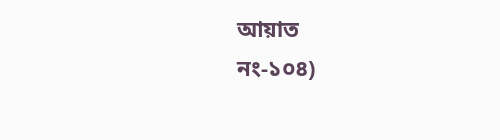আয়াত
নং-১০৪)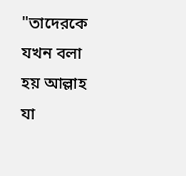"তাদেরকে যখন বলা হয় আল্লাহ যা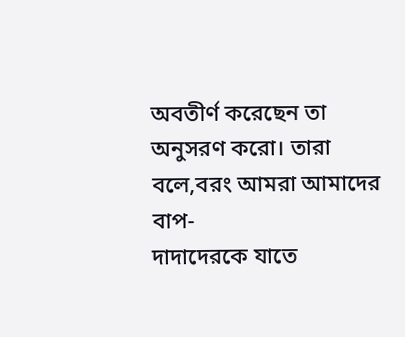অবতীর্ণ করেছেন তা অনুসরণ করো। তারা
বলে,বরং আমরা আমাদের বাপ-
দাদাদেরকে যাতে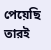পেয়েছি তারই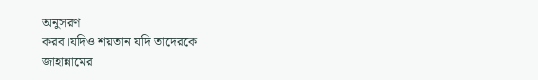অনুসরণ
করব।যদিও শয়তান যদি তাদেরকে
জাহান্নামের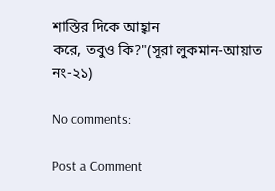শাস্তির দিকে আহ্বান
করে, তবুও কি?"(সূরা লুকমান-আয়াত
নং-২১)

No comments:

Post a Comment